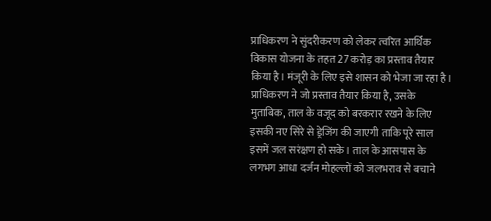प्राधिकरण ने सुंदरीकरण को लेकर त्वरित आर्थिक विकास योजना के तहत 27 करोड़ का प्रस्ताव तैयार किया है। मंजूरी के लिए इसे शासन को भेजा जा रहा है। प्राधिकरण ने जो प्रस्ताव तैयार किया है, उसके मुताबिक, ताल के वजूद को बरकरार रखने के लिए इसकी नए सिरे से ड्रेजिंग की जाएगी ताकि पूरे साल इसमें जल सरंक्षण हो सके। ताल के आसपास के लगभग आधा दर्जन मोहल्लों को जलभराव से बचाने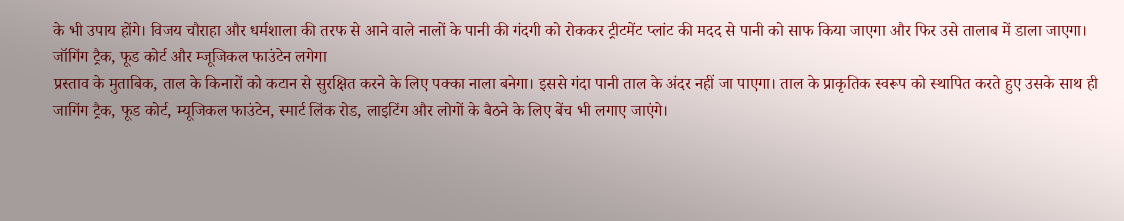के भी उपाय होंगे। विजय चौराहा और धर्मशाला की तरफ से आने वाले नालों के पानी की गंदगी को रोककर ट्रीटमेंट प्लांट की मदद से पानी को साफ किया जाएगा और फिर उसे तालाब में डाला जाएगा।
जॉगिंग ट्रैक, फूड कोर्ट और म्जूजिकल फाउंटेन लगेगा
प्रस्ताव के मुताबिक, ताल के किनारों को कटान से सुरक्षित करने के लिए पक्का नाला बनेगा। इससे गंदा पानी ताल के अंदर नहीं जा पाएगा। ताल के प्राकृतिक स्वरूप को स्थापित करते हुए उसके साथ ही जागिंग ट्रैक, फूड कोर्ट, म्यूजिकल फाउंटेन, स्मार्ट लिंक रोड, लाइटिंग और लोगों के बैठने के लिए बेंच भी लगाए जाएंगे।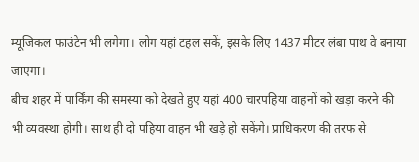म्यूजिकल फाउंटेन भी लगेगा। लोग यहां टहल सकें, इसके लिए 1437 मीटर लंबा पाथ वे बनाया जाएगा।
बीच शहर में पार्किंग की समस्या को देखते हुए यहां 400 चारपहिया वाहनों को खड़ा करने की भी व्यवस्था होगी। साथ ही दो पहिया वाहन भी खड़े हो सकेंगे। प्राधिकरण की तरफ से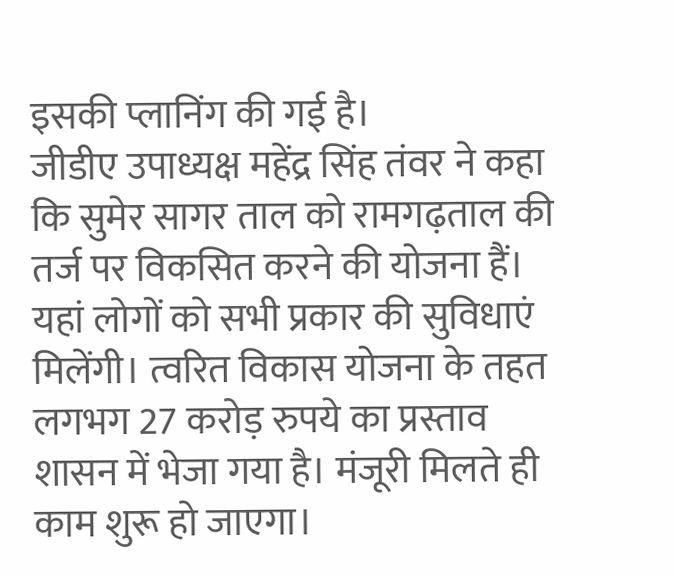इसकी प्लानिंग की गई है।
जीडीए उपाध्यक्ष महेंद्र सिंह तंवर ने कहा कि सुमेर सागर ताल को रामगढ़ताल की तर्ज पर विकसित करने की योजना हैं। यहां लोगों को सभी प्रकार की सुविधाएं मिलेंगी। त्वरित विकास योजना के तहत लगभग 27 करोड़ रुपये का प्रस्ताव शासन में भेजा गया है। मंजूरी मिलते ही काम शुरू हो जाएगा।